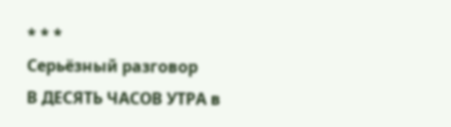* * *
Серьёзный разговор
В ДЕСЯТЬ ЧАСОВ УТРА в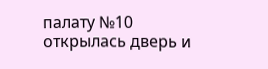палату №10 открылась дверь и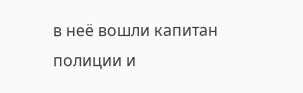в неё вошли капитан полиции и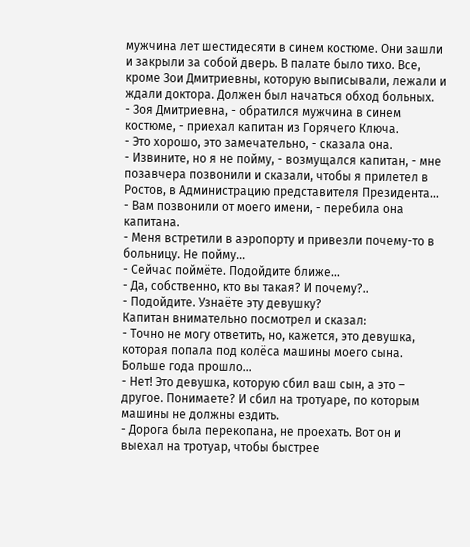мужчина лет шестидесяти в синем костюме. Они зашли и закрыли за собой дверь. В палате было тихо. Все, кроме Зои Дмитриевны, которую выписывали, лежали и ждали доктора. Должен был начаться обход больных.
- Зоя Дмитриевна, - обратился мужчина в синем костюме, - приехал капитан из Горячего Ключа.
- Это хорошо, это замечательно, - сказала она.
- Извините, но я не пойму, - возмущался капитан, - мне позавчера позвонили и сказали, чтобы я прилетел в Ростов, в Администрацию представителя Президента…
- Вам позвонили от моего имени, - перебила она капитана.
- Меня встретили в аэропорту и привезли почему-то в больницу. Не пойму...
- Сейчас поймёте. Подойдите ближе…
- Да, собственно, кто вы такая? И почему?..
- Подойдите. Узнаёте эту девушку?
Капитан внимательно посмотрел и сказал:
- Точно не могу ответить, но, кажется, это девушка, которая попала под колёса машины моего сына. Больше года прошло…
- Нет! Это девушка, которую сбил ваш сын, а это – другое. Понимаете? И сбил на тротуаре, по которым машины не должны ездить.
- Дорога была перекопана, не проехать. Вот он и выехал на тротуар, чтобы быстрее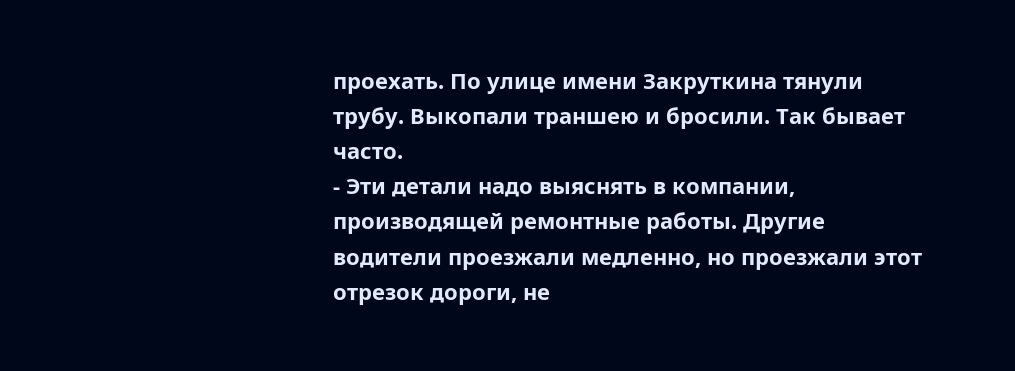проехать. По улице имени Закруткина тянули трубу. Выкопали траншею и бросили. Так бывает часто.
- Эти детали надо выяснять в компании, производящей ремонтные работы. Другие водители проезжали медленно, но проезжали этот отрезок дороги, не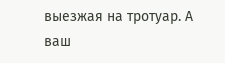выезжая на тротуар. А ваш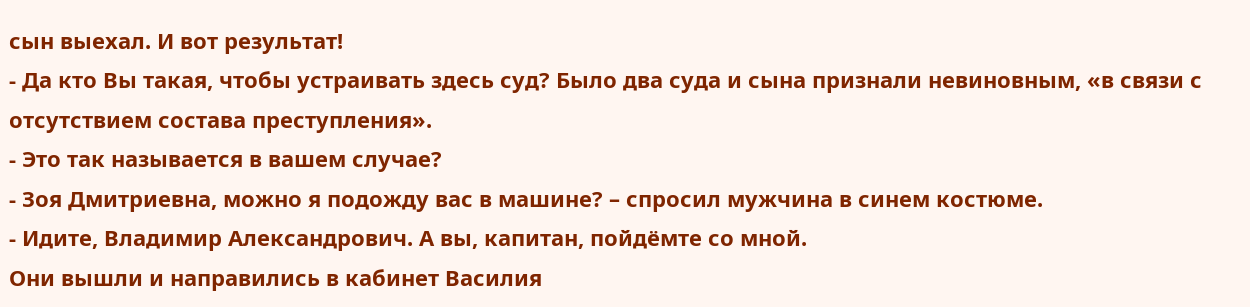сын выехал. И вот результат!
- Да кто Вы такая, чтобы устраивать здесь суд? Было два суда и сына признали невиновным, «в связи с отсутствием состава преступления».
- Это так называется в вашем случае?
- Зоя Дмитриевна, можно я подожду вас в машине? – спросил мужчина в синем костюме.
- Идите, Владимир Александрович. А вы, капитан, пойдёмте со мной.
Они вышли и направились в кабинет Василия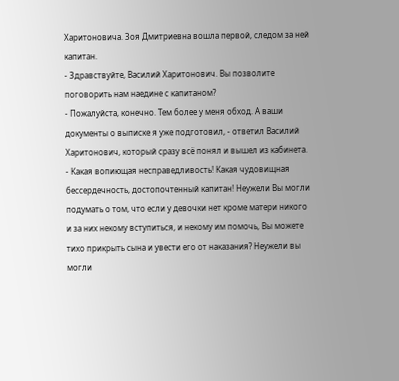Харитоновича. Зоя Дмитриевна вошла первой, следом за ней капитан.
- Здравствуйте, Василий Харитонович. Вы позволите поговорить нам наедине с капитаном?
- Пожалуйста, конечно. Тем более у меня обход. А ваши документы о выписке я уже подготовил, - ответил Василий Харитонович, который сразу всё понял и вышел из кабинета.
- Какая вопиющая несправедливость! Какая чудовищная бессердечность, достопочтенный капитан! Неужели Вы могли подумать о том, что если у девочки нет кроме матери никого и за них некому вступиться, и некому им помочь, Вы можете тихо прикрыть сына и увести его от наказания? Неужели вы могли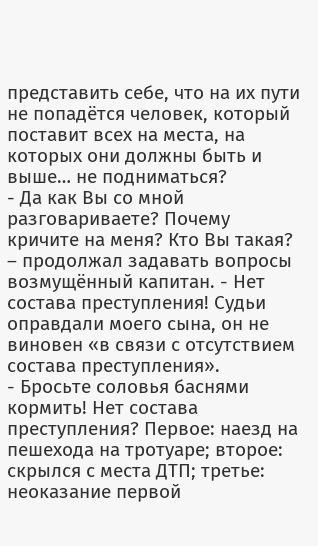представить себе, что на их пути не попадётся человек, который поставит всех на места, на которых они должны быть и выше… не подниматься?
- Да как Вы со мной разговариваете? Почему кричите на меня? Кто Вы такая? – продолжал задавать вопросы возмущённый капитан. - Нет состава преступления! Судьи оправдали моего сына, он не виновен «в связи с отсутствием состава преступления».
- Бросьте соловья баснями кормить! Нет состава преступления? Первое: наезд на пешехода на тротуаре; второе: скрылся с места ДТП; третье: неоказание первой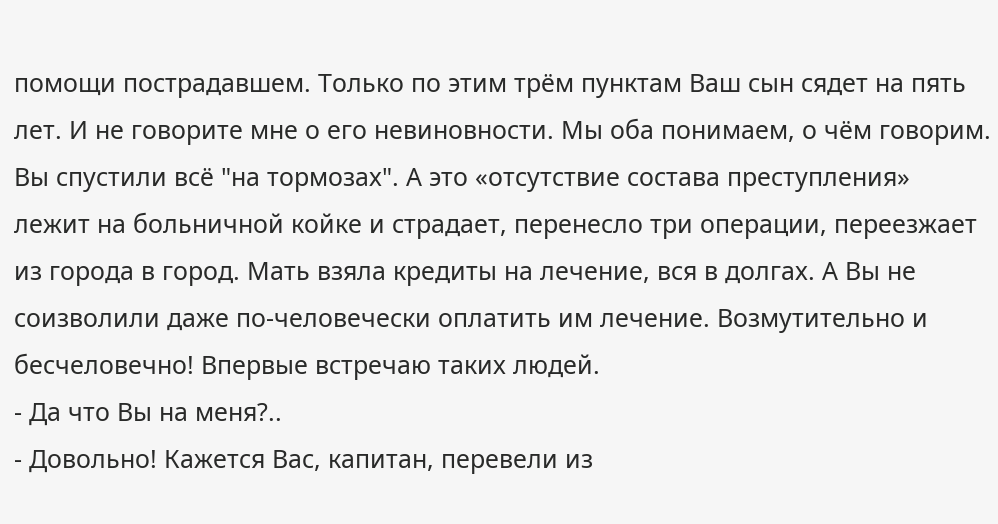помощи пострадавшем. Только по этим трём пунктам Ваш сын сядет на пять лет. И не говорите мне о его невиновности. Мы оба понимаем, о чём говорим. Вы спустили всё "на тормозах". А это «отсутствие состава преступления» лежит на больничной койке и страдает, перенесло три операции, переезжает из города в город. Мать взяла кредиты на лечение, вся в долгах. А Вы не соизволили даже по-человечески оплатить им лечение. Возмутительно и бесчеловечно! Впервые встречаю таких людей.
- Да что Вы на меня?..
- Довольно! Кажется Вас, капитан, перевели из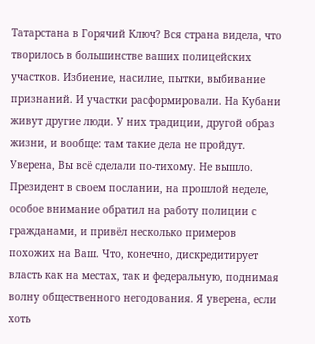Татарстана в Горячий Ключ? Вся страна видела, что творилось в большинстве ваших полицейских участков. Избиение, насилие, пытки, выбивание признаний. И участки расформировали. На Кубани живут другие люди. У них традиции, другой образ жизни, и вообще: там такие дела не пройдут. Уверена, Вы всё сделали по-тихому. Не вышло. Президент в своем послании, на прошлой неделе, особое внимание обратил на работу полиции с гражданами, и привёл несколько примеров похожих на Ваш. Что, конечно, дискредитирует власть как на местах, так и федеральную, поднимая волну общественного негодования. Я уверена, если хоть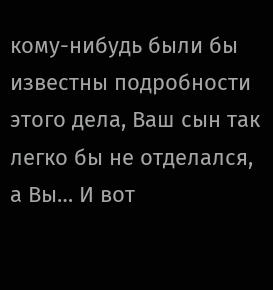кому-нибудь были бы известны подробности этого дела, Ваш сын так легко бы не отделался, а Вы… И вот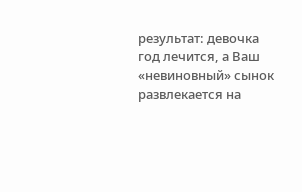результат: девочка год лечится, а Ваш «невиновный» сынок развлекается на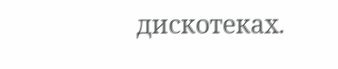дискотеках.